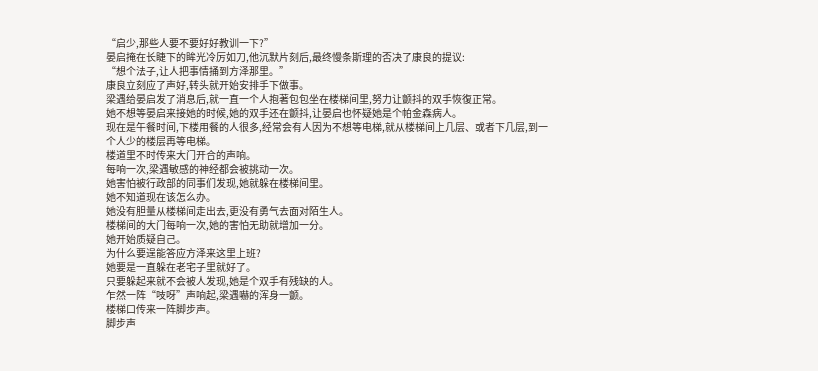“启少,那些人要不要好好教训一下?”
晏启掩在长睫下的眸光冷厉如刀,他沉默片刻后,最终慢条斯理的否决了康良的提议:
“想个法子,让人把事情捅到方泽那里。”
康良立刻应了声好,转头就开始安排手下做事。
梁遇给晏启发了消息后,就一直一个人抱著包包坐在楼梯间里,努力让颤抖的双手恢復正常。
她不想等晏启来接她的时候,她的双手还在颤抖,让晏启也怀疑她是个帕金森病人。
现在是午餐时间,下楼用餐的人很多,经常会有人因为不想等电梯,就从楼梯间上几层、或者下几层,到一个人少的楼层再等电梯。
楼道里不时传来大门开合的声响。
每响一次,梁遇敏感的神经都会被挑动一次。
她害怕被行政部的同事们发现,她就躲在楼梯间里。
她不知道现在该怎么办。
她没有胆量从楼梯间走出去,更没有勇气去面对陌生人。
楼梯间的大门每响一次,她的害怕无助就增加一分。
她开始质疑自己。
为什么要逞能答应方泽来这里上班?
她要是一直躲在老宅子里就好了。
只要躲起来就不会被人发现,她是个双手有残缺的人。
乍然一阵“吱呀”声响起,梁遇嚇的浑身一颤。
楼梯口传来一阵脚步声。
脚步声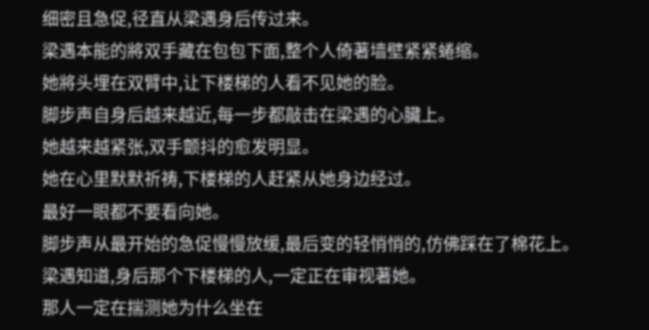细密且急促,径直从梁遇身后传过来。
梁遇本能的將双手藏在包包下面,整个人倚著墙壁紧紧蜷缩。
她將头埋在双臂中,让下楼梯的人看不见她的脸。
脚步声自身后越来越近,每一步都敲击在梁遇的心臟上。
她越来越紧张,双手颤抖的愈发明显。
她在心里默默祈祷,下楼梯的人赶紧从她身边经过。
最好一眼都不要看向她。
脚步声从最开始的急促慢慢放缓,最后变的轻悄悄的,仿佛踩在了棉花上。
梁遇知道,身后那个下楼梯的人,一定正在审视著她。
那人一定在揣测她为什么坐在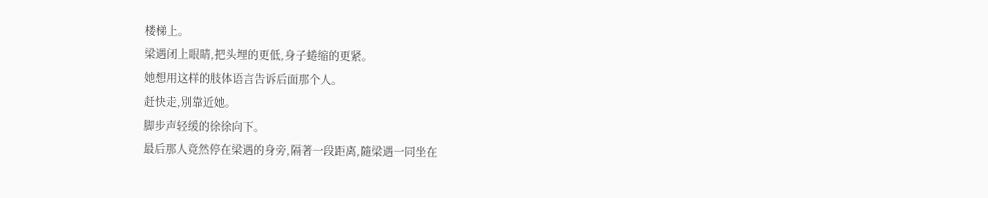楼梯上。
梁遇闭上眼睛,把头埋的更低,身子蜷缩的更紧。
她想用这样的肢体语言告诉后面那个人。
赶快走,別靠近她。
脚步声轻缓的徐徐向下。
最后那人竟然停在梁遇的身旁,隔著一段距离,隨梁遇一同坐在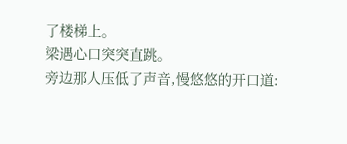了楼梯上。
梁遇心口突突直跳。
旁边那人压低了声音,慢悠悠的开口道: